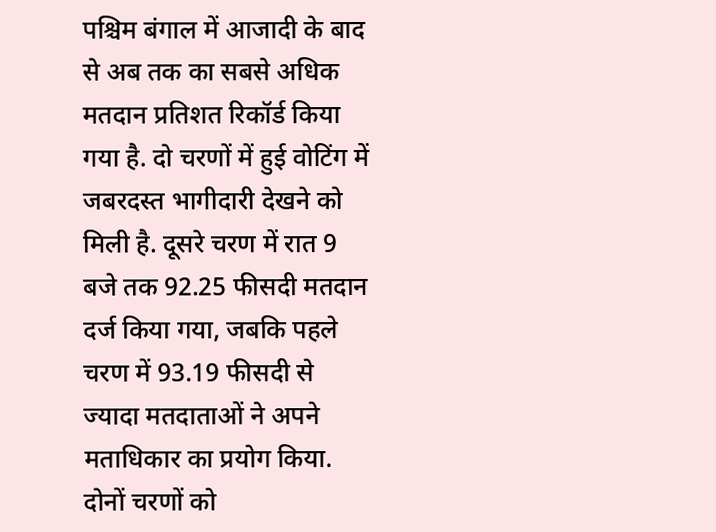पश्चिम बंगाल में आजादी के बाद से अब तक का सबसे अधिक मतदान प्रतिशत रिकॉर्ड किया गया है. दो चरणों में हुई वोटिंग में जबरदस्त भागीदारी देखने को मिली है. दूसरे चरण में रात 9 बजे तक 92.25 फीसदी मतदान दर्ज किया गया, जबकि पहले चरण में 93.19 फीसदी से ज्यादा मतदाताओं ने अपने मताधिकार का प्रयोग किया.
दोनों चरणों को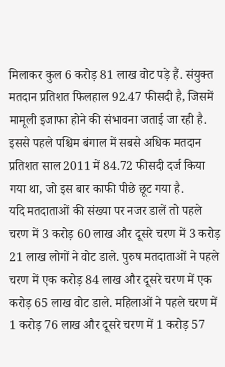मिलाकर कुल 6 करोड़ 81 लाख वोट पड़े हैं. संयुक्त मतदान प्रतिशत फिलहाल 92.47 फीसदी है, जिसमें मामूली इजाफा होने की संभावना जताई जा रही है. इससे पहले पश्चिम बंगाल में सबसे अधिक मतदान प्रतिशत साल 2011 में 84.72 फीसदी दर्ज किया गया था, जो इस बार काफी पीछे छूट गया है.
यदि मतदाताओं की संख्या पर नजर डालें तो पहले चरण में 3 करोड़ 60 लाख और दूसरे चरण में 3 करोड़ 21 लाख लोगों ने वोट डाले. पुरुष मतदाताओं ने पहले चरण में एक करोड़ 84 लाख और दूसरे चरण में एक करोड़ 65 लाख वोट डाले. महिलाओं ने पहले चरण में 1 करोड़ 76 लाख और दूसरे चरण में 1 करोड़ 57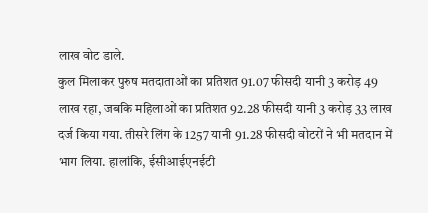लाख वोट डाले.
कुल मिलाकर पुरुष मतदाताओं का प्रतिशत 91.07 फीसदी यानी 3 करोड़ 49 लाख रहा, जबकि महिलाओं का प्रतिशत 92.28 फीसदी यानी 3 करोड़ 33 लाख दर्ज किया गया. तीसरे लिंग के 1257 यानी 91.28 फीसदी वोटरों ने भी मतदान में भाग लिया. हालांकि, ईसीआईएनईटी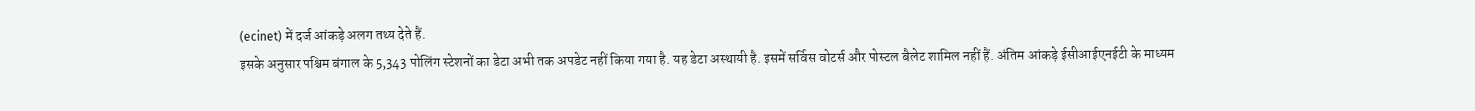(ecinet) में दर्ज आंकड़े अलग तथ्य देते हैं.
इसके अनुसार पश्चिम बंगाल के 5,343 पोलिंग स्टेशनों का डेटा अभी तक अपडेट नहीं किया गया है. यह डेटा अस्थायी है. इसमें सर्विस वोटर्स और पोस्टल बैलेट शामिल नहीं हैं. अंतिम आंकड़े ईसीआईएनईटी के माध्यम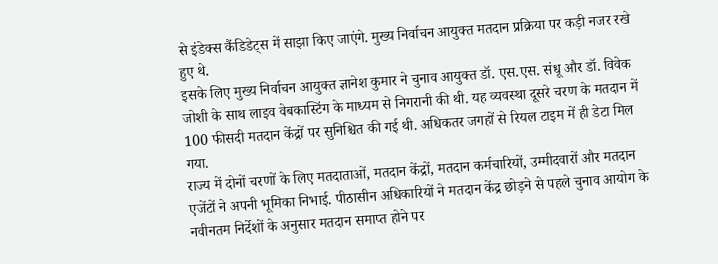से इंडेक्स कैंडिडेट्स में साझा किए जाएंगे. मुख्य निर्वाचन आयुक्त मतदान प्रक्रिया पर कड़ी नजर रखे हुए थे.
इसके लिए मुख्य निर्वाचन आयुक्त ज्ञानेश कुमार ने चुनाव आयुक्त डॉ. एस.एस. संधू और डॉ. विवेक जोशी के साथ लाइव वेबकास्टिंग के माध्यम से निगरानी की थी. यह व्यवस्था दूसरे चरण के मतदान में 100 फीसदी मतदान केंद्रों पर सुनिश्चित की गई थी. अधिकतर जगहों से रियल टाइम में ही डेटा मिल गया.
राज्य में दोनों चरणों के लिए मतदाताओं, मतदान केंद्रों, मतदान कर्मचारियों, उम्मीदवारों और मतदान एजेंटों ने अपनी भूमिका निभाई. पीठासीन अधिकारियों ने मतदान केंद्र छोड़ने से पहले चुनाव आयोग के नवीनतम निर्देशों के अनुसार मतदान समाप्त होने पर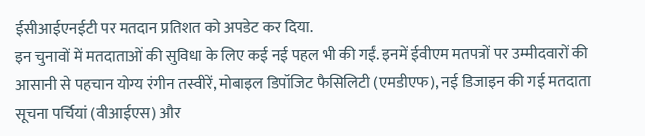ईसीआईएनईटी पर मतदान प्रतिशत को अपडेट कर दिया.
इन चुनावों में मतदाताओं की सुविधा के लिए कई नई पहल भी की गईं. इनमें ईवीएम मतपत्रों पर उम्मीदवारों की आसानी से पहचान योग्य रंगीन तस्वीरें, मोबाइल डिपॉजिट फैसिलिटी (एमडीएफ), नई डिजाइन की गई मतदाता सूचना पर्चियां (वीआईएस) और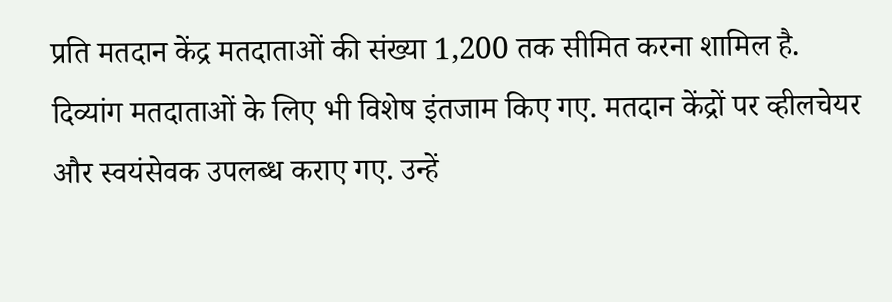प्रति मतदान केंद्र मतदाताओं की संख्या 1,200 तक सीमित करना शामिल है.
दिव्यांग मतदाताओं के लिए भी विशेष इंतजाम किए गए. मतदान केंद्रों पर व्हीलचेयर और स्वयंसेवक उपलब्ध कराए गए. उन्हें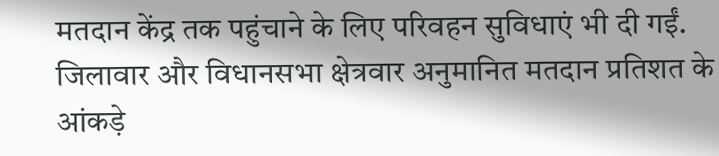मतदान केंद्र तक पहुंचाने के लिए परिवहन सुविधाएं भी दी गईं. जिलावार और विधानसभा क्षेत्रवार अनुमानित मतदान प्रतिशत के आंकड़े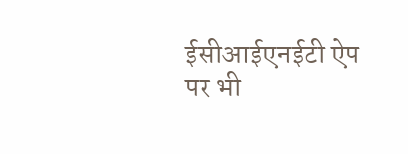ईसीआईएनईटी ऐप पर भी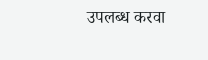उपलब्ध करवा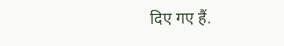दिए गए हैं.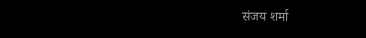संजय शर्मा